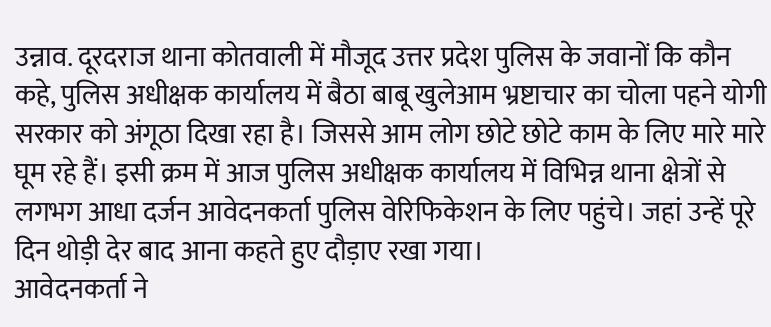उन्नाव. दूरदराज थाना कोतवाली में मौजूद उत्तर प्रदेश पुलिस के जवानों कि कौन कहे, पुलिस अधीक्षक कार्यालय में बैठा बाबू खुलेआम भ्रष्टाचार का चोला पहने योगी सरकार को अंगूठा दिखा रहा है। जिससे आम लोग छोटे छोटे काम के लिए मारे मारे घूम रहे हैं। इसी क्रम में आज पुलिस अधीक्षक कार्यालय में विभिन्न थाना क्षेत्रों से लगभग आधा दर्जन आवेदनकर्ता पुलिस वेरिफिकेशन के लिए पहुंचे। जहां उन्हें पूरे दिन थोड़ी देर बाद आना कहते हुए दौड़ाए रखा गया।
आवेदनकर्ता ने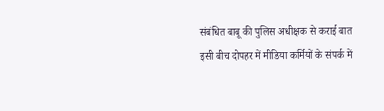संबंधित बाबू की पुलिस अधीक्षक से कराई बात
इसी बीच दोपहर में मीडिया कर्मियों के संपर्क में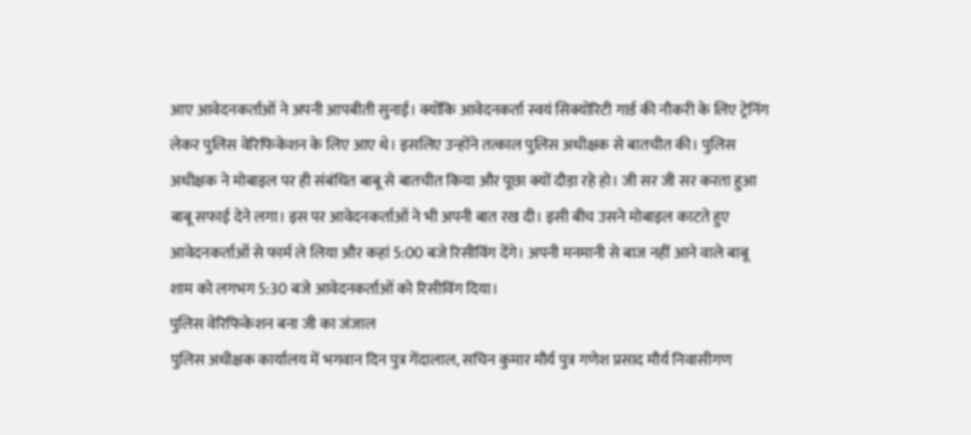आए आवेदनकर्ताओं ने अपनी आपबीती सुनाई। क्योंकि आवेदनकर्ता स्वयं सिक्योरिटी गार्ड की नौकरी के लिए ट्रेनिंग लेकर पुलिस वेरिफिकेशन के लिए आए थे। इसलिए उन्होंने तत्काल पुलिस अधीक्षक से बातचीत की। पुलिस अधीक्षक ने मोबाइल पर ही संबंधित बाबू से बातचीत किया और पूछा क्यों दौड़ा रहे हो। जी सर जी सर करता हुआ बाबू सफाई देने लगा। इस पर आवेदनकर्ताओं ने भी अपनी बात रख दी। इसी बीच उसने मोबाइल काटते हुए आवेदनकर्ताओं से फार्म ले लिया और कहां 5:00 बजे रिसीविंग देंगे। अपनी मनमानी से बाज नहीं आने वाले बाबू शाम को लगभग 5:30 बजे आवेदनकर्ताओं को रिसीविंग दिया।
पुलिस वेरिफिकेशन बना जी का जंजाल
पुलिस अधीक्षक कार्यालय में भगवान दिन पुत्र गेंदालाल, सचिन कुमार मौर्य पुत्र गणेश प्रसाद मौर्य निवासीगण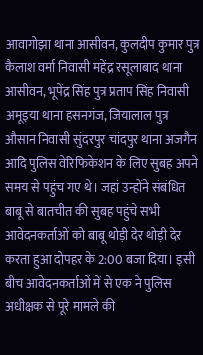आवागोझा थाना आसीवन, कुलदीप कुमार पुत्र कैलाश वर्मा निवासी महेंद्र रसूलाबाद थाना आसीवन, भूपेंद्र सिंह पुत्र प्रताप सिंह निवासी अमूइया थाना हसनगंज, जियालाल पुत्र औसान निवासी सुंदरपुर चांदपुर थाना अजगैन आदि पुलिस वेरिफिकेशन के लिए सुबह अपने समय से पहुंच गए थे। जहां उन्होंने संबंधित बाबू से बातचीत की सुबह पहुंचे सभी आवेदनकर्ताओं को बाबू थोड़ी देर थोड़ी देर करता हुआ दोपहर के 2:00 बजा दिया। इसी बीच आवेदनकर्ताओं में से एक ने पुलिस अधीक्षक से पूरे मामले की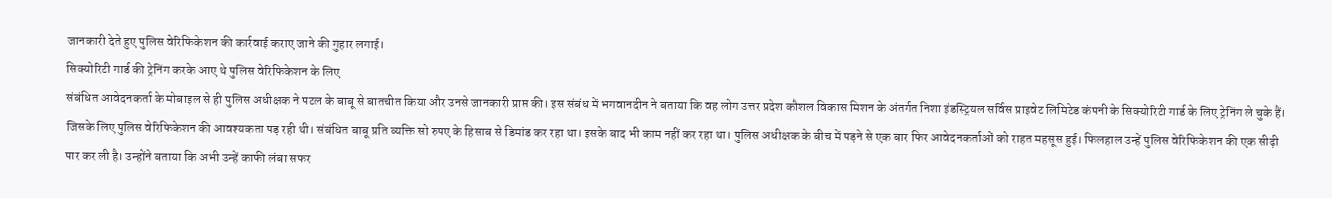जानकारी देते हुए पुलिस वेरिफिकेशन की कार्रवाई कराए जाने की गुहार लगाई।
सिक्योरिटी गार्ड की ट्रेनिंग करके आए थे पुलिस वेरिफिकेशन के लिए
संबंधित आवेदनकर्ता के मोबाइल से ही पुलिस अधीक्षक ने पटल के बाबू से बातचीत किया और उनसे जानकारी प्राप्त की। इस संबंध में भगवानदीन ने बताया कि वह लोग उत्तर प्रदेश कौशल विकास मिशन के अंतर्गत निशा इंडस्ट्रियल सर्विस प्राइवेट लिमिटेड कंपनी के सिक्योरिटी गार्ड के लिए ट्रेनिंग ले चुके हैं। जिसके लिए पुलिस वेरिफिकेशन की आवश्यकता पड़ रही थी। संबंधित बाबू प्रति व्यक्ति सो रुपए के हिसाब से डिमांड कर रहा था। इसके बाद भी काम नहीं कर रहा था। पुलिस अधीक्षक के बीच में पड़ने से एक बार फिर आवेदनकर्ताओं को राहत महसूस हुई। फिलहाल उन्हें पुलिस वेरिफिकेशन की एक सीढ़ी पार कर ली है। उन्होंने बताया कि अभी उन्हें काफी लंबा सफर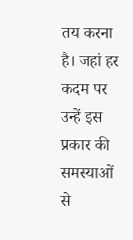तय करना है। जहां हर कदम पर उन्हें इस प्रकार की समस्याओं से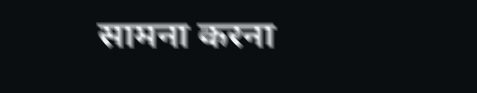सामना करना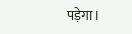पड़ेगा।